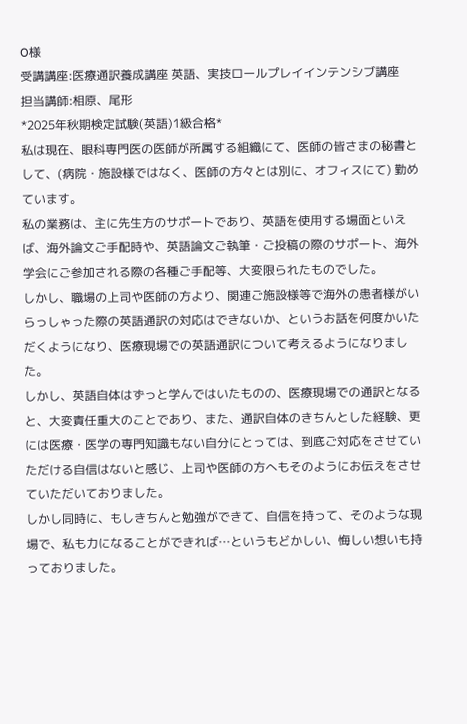O様
受講講座:医療通訳養成講座 英語、実技ロールプレイインテンシブ講座
担当講師:相原、尾形
*2025年秋期検定試験(英語)1級合格*
私は現在、眼科専門医の医師が所属する組織にて、医師の皆さまの秘書として、(病院・施設様ではなく、医師の方々とは別に、オフィスにて) 勤めています。
私の業務は、主に先生方のサポートであり、英語を使用する場面といえば、海外論文ご手配時や、英語論文ご執筆・ご投稿の際のサポート、海外学会にご参加される際の各種ご手配等、大変限られたものでした。
しかし、職場の上司や医師の方より、関連ご施設様等で海外の患者様がいらっしゃった際の英語通訳の対応はできないか、というお話を何度かいただくようになり、医療現場での英語通訳について考えるようになりました。
しかし、英語自体はずっと学んではいたものの、医療現場での通訳となると、大変責任重大のことであり、また、通訳自体のきちんとした経験、更には医療・医学の専門知識もない自分にとっては、到底ご対応をさせていただける自信はないと感じ、上司や医師の方へもそのようにお伝えをさせていただいておりました。
しかし同時に、もしきちんと勉強ができて、自信を持って、そのような現場で、私も力になることができれば…というもどかしい、悔しい想いも持っておりました。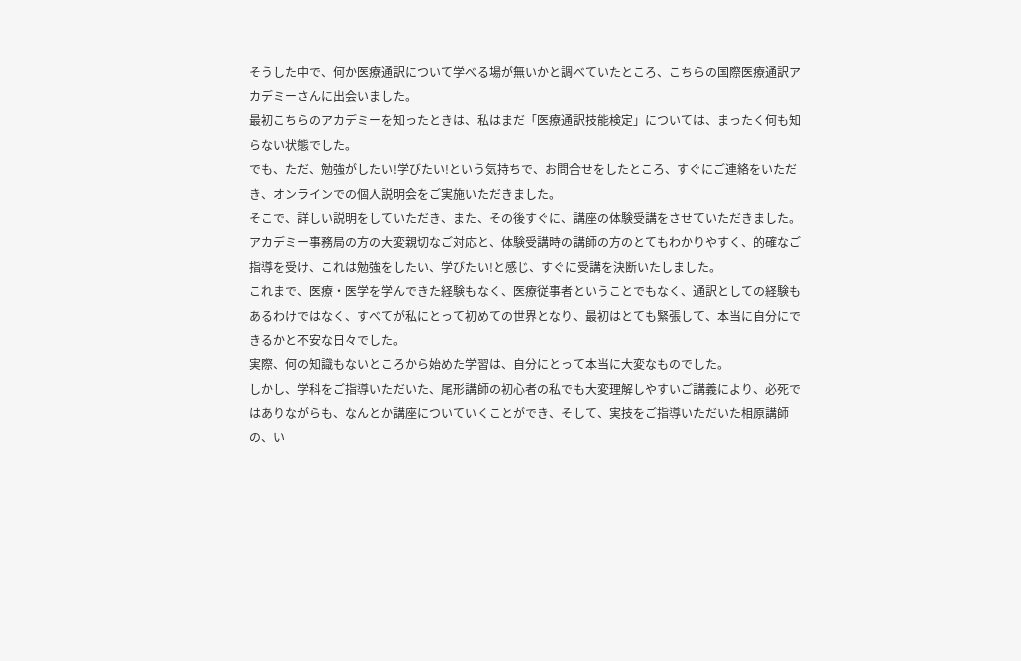そうした中で、何か医療通訳について学べる場が無いかと調べていたところ、こちらの国際医療通訳アカデミーさんに出会いました。
最初こちらのアカデミーを知ったときは、私はまだ「医療通訳技能検定」については、まったく何も知らない状態でした。
でも、ただ、勉強がしたい!学びたい!という気持ちで、お問合せをしたところ、すぐにご連絡をいただき、オンラインでの個人説明会をご実施いただきました。
そこで、詳しい説明をしていただき、また、その後すぐに、講座の体験受講をさせていただきました。
アカデミー事務局の方の大変親切なご対応と、体験受講時の講師の方のとてもわかりやすく、的確なご指導を受け、これは勉強をしたい、学びたい!と感じ、すぐに受講を決断いたしました。
これまで、医療・医学を学んできた経験もなく、医療従事者ということでもなく、通訳としての経験もあるわけではなく、すべてが私にとって初めての世界となり、最初はとても緊張して、本当に自分にできるかと不安な日々でした。
実際、何の知識もないところから始めた学習は、自分にとって本当に大変なものでした。
しかし、学科をご指導いただいた、尾形講師の初心者の私でも大変理解しやすいご講義により、必死ではありながらも、なんとか講座についていくことができ、そして、実技をご指導いただいた相原講師の、い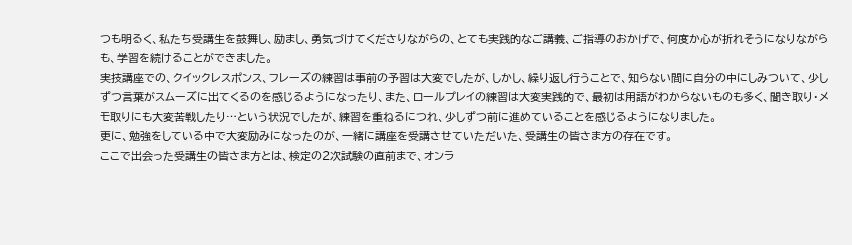つも明るく、私たち受講生を鼓舞し、励まし、勇気づけてくださりながらの、とても実践的なご講義、ご指導のおかげで、何度か心が折れそうになりながらも、学習を続けることができました。
実技講座での、クイックレスポンス、フレーズの練習は事前の予習は大変でしたが、しかし、繰り返し行うことで、知らない間に自分の中にしみついて、少しずつ言葉がスムーズに出てくるのを感じるようになったり、また、ロールプレイの練習は大変実践的で、最初は用語がわからないものも多く、聞き取り・メモ取りにも大変苦戦したり…という状況でしたが、練習を重ねるにつれ、少しずつ前に進めていることを感じるようになりました。
更に、勉強をしている中で大変励みになったのが、一緒に講座を受講させていただいた、受講生の皆さま方の存在です。
ここで出会った受講生の皆さま方とは、検定の2次試験の直前まで、オンラ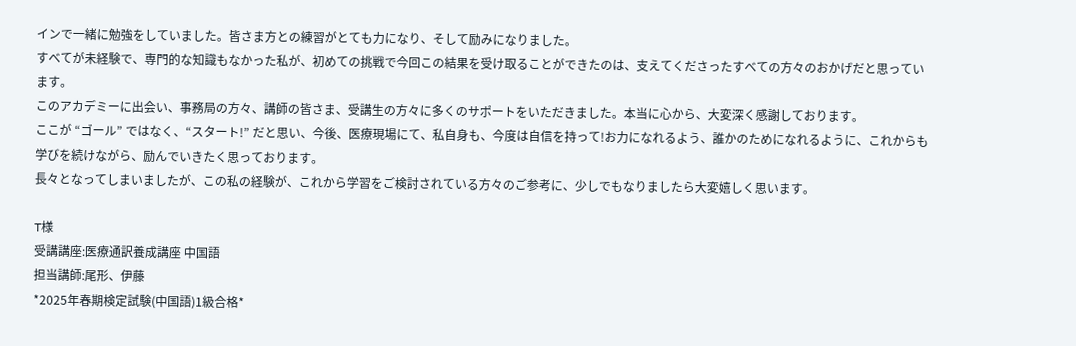インで一緒に勉強をしていました。皆さま方との練習がとても力になり、そして励みになりました。
すべてが未経験で、専門的な知識もなかった私が、初めての挑戦で今回この結果を受け取ることができたのは、支えてくださったすべての方々のおかげだと思っています。
このアカデミーに出会い、事務局の方々、講師の皆さま、受講生の方々に多くのサポートをいただきました。本当に心から、大変深く感謝しております。
ここが “ゴール” ではなく、“スタート!” だと思い、今後、医療現場にて、私自身も、今度は自信を持って!お力になれるよう、誰かのためになれるように、これからも学びを続けながら、励んでいきたく思っております。
長々となってしまいましたが、この私の経験が、これから学習をご検討されている方々のご参考に、少しでもなりましたら大変嬉しく思います。

T様
受講講座:医療通訳養成講座 中国語
担当講師:尾形、伊藤
*2025年春期検定試験(中国語)1級合格*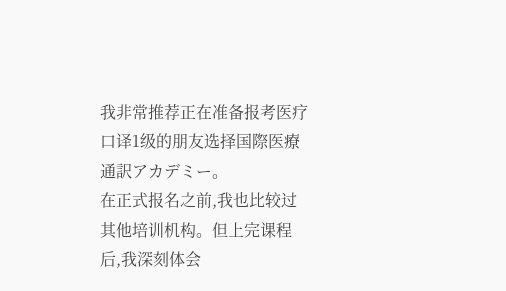我非常推荐正在准备报考医疗口译1级的朋友选择国際医療通訳アカデミー。
在正式报名之前,我也比较过其他培训机构。但上完课程后,我深刻体会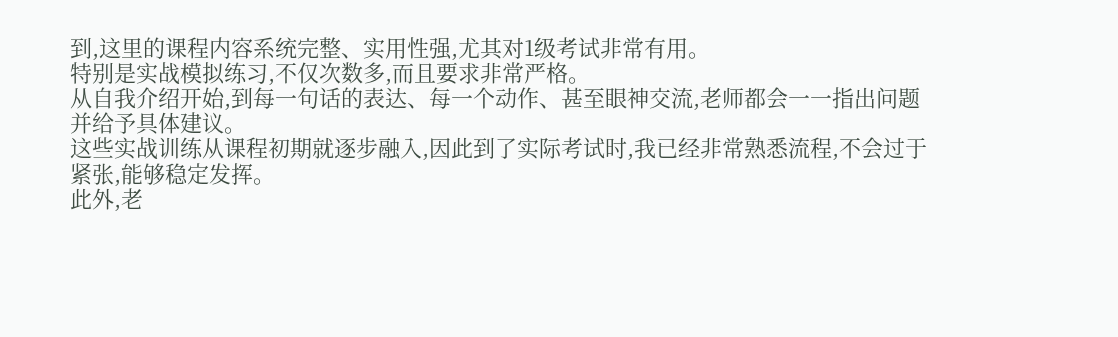到,这里的课程内容系统完整、实用性强,尤其对1级考试非常有用。
特别是实战模拟练习,不仅次数多,而且要求非常严格。
从自我介绍开始,到每一句话的表达、每一个动作、甚至眼神交流,老师都会一一指出问题并给予具体建议。
这些实战训练从课程初期就逐步融入,因此到了实际考试时,我已经非常熟悉流程,不会过于紧张,能够稳定发挥。
此外,老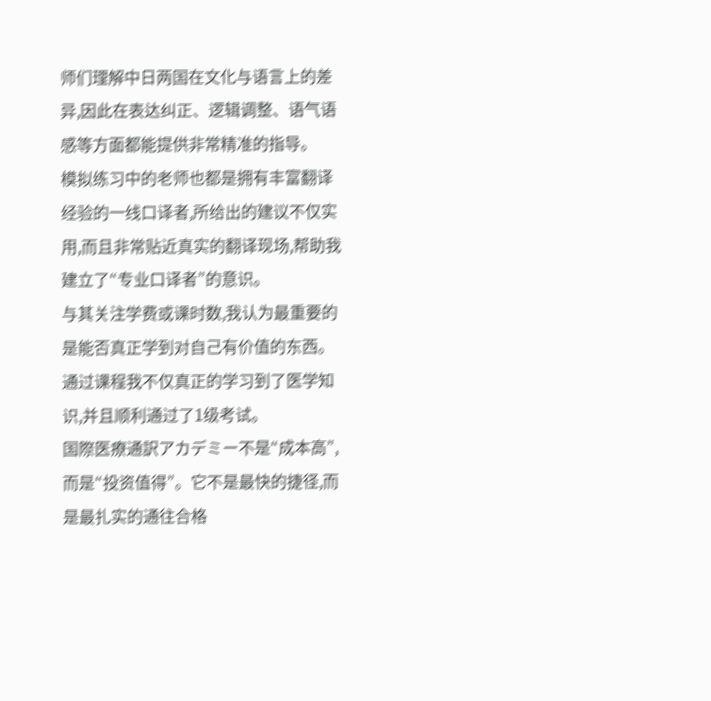师们理解中日两国在文化与语言上的差异,因此在表达纠正、逻辑调整、语气语感等方面都能提供非常精准的指导。
模拟练习中的老师也都是拥有丰富翻译经验的一线口译者,所给出的建议不仅实用,而且非常贴近真实的翻译现场,帮助我建立了“专业口译者”的意识。
与其关注学费或课时数,我认为最重要的是能否真正学到对自己有价值的东西。通过课程我不仅真正的学习到了医学知识,并且顺利通过了1级考试。
国際医療通訳アカデミー不是“成本高”,而是“投资值得”。它不是最快的捷径,而是最扎实的通往合格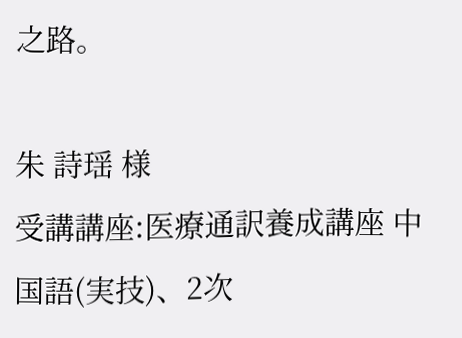之路。

朱 詩瑶 様
受講講座:医療通訳養成講座 中国語(実技)、2次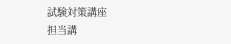試験対策講座
担当講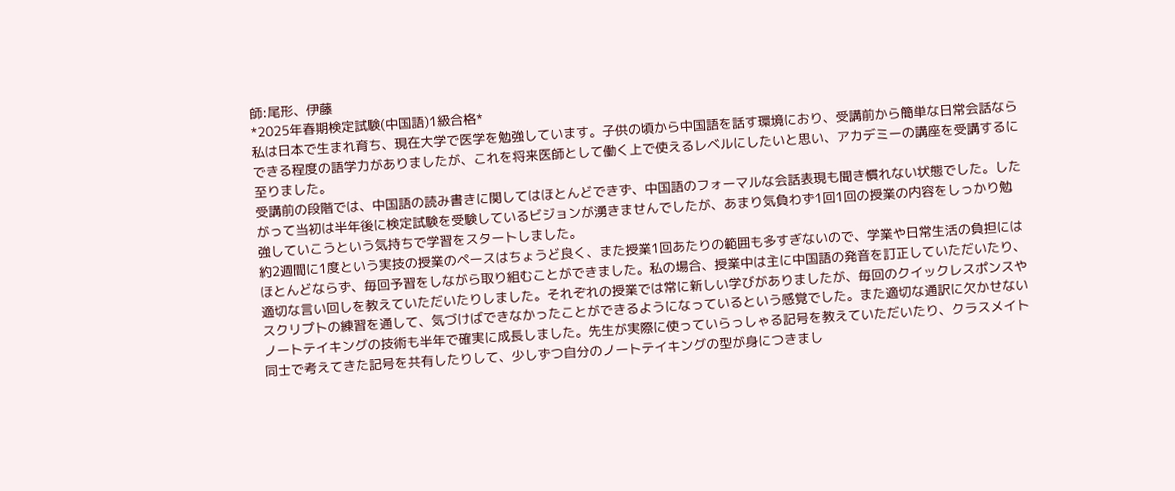師:尾形、伊藤
*2025年春期検定試験(中国語)1級合格*
私は日本で生まれ育ち、現在大学で医学を勉強しています。子供の頃から中国語を話す環境におり、受講前から簡単な日常会話ならできる程度の語学力がありましたが、これを将来医師として働く上で使えるレベルにしたいと思い、アカデミーの講座を受講するに至りました。
受講前の段階では、中国語の読み書きに関してはほとんどできず、中国語のフォーマルな会話表現も聞き慣れない状態でした。したがって当初は半年後に検定試験を受験しているビジョンが湧きませんでしたが、あまり気負わず1回1回の授業の内容をしっかり勉強していこうという気持ちで学習をスタートしました。
約2週間に1度という実技の授業のペースはちょうど良く、また授業1回あたりの範囲も多すぎないので、学業や日常生活の負担にはほとんどならず、毎回予習をしながら取り組むことができました。私の場合、授業中は主に中国語の発音を訂正していただいたり、適切な言い回しを教えていただいたりしました。それぞれの授業では常に新しい学びがありましたが、毎回のクイックレスポンスやスクリプトの練習を通して、気づけばできなかったことができるようになっているという感覚でした。また適切な通訳に欠かせないノートテイキングの技術も半年で確実に成長しました。先生が実際に使っていらっしゃる記号を教えていただいたり、クラスメイト同士で考えてきた記号を共有したりして、少しずつ自分のノートテイキングの型が身につきまし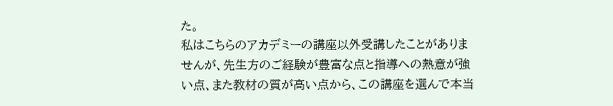た。
私はこちらのアカデミーの講座以外受講したことがありませんが、先生方のご経験が豊富な点と指導への熱意が強い点、また教材の質が高い点から、この講座を選んで本当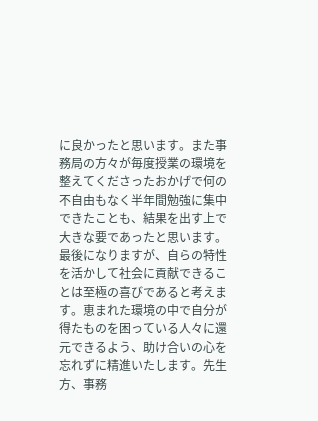に良かったと思います。また事務局の方々が毎度授業の環境を整えてくださったおかげで何の不自由もなく半年間勉強に集中できたことも、結果を出す上で大きな要であったと思います。
最後になりますが、自らの特性を活かして社会に貢献できることは至極の喜びであると考えます。恵まれた環境の中で自分が得たものを困っている人々に還元できるよう、助け合いの心を忘れずに精進いたします。先生方、事務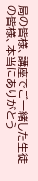局の皆様、講座でご一緒した生徒の皆様、本当にありがとう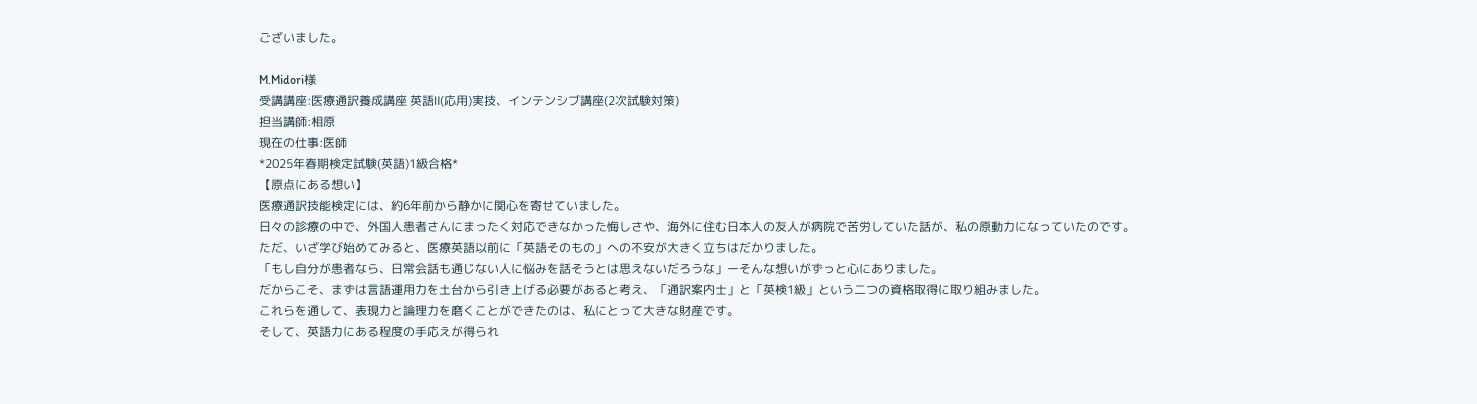ございました。

M.Midori様
受講講座:医療通訳養成講座 英語Ⅱ(応用)実技、インテンシブ講座(2次試験対策)
担当講師:相原
現在の仕事:医師
*2025年春期検定試験(英語)1級合格*
【原点にある想い】
医療通訳技能検定には、約6年前から静かに関心を寄せていました。
日々の診療の中で、外国人患者さんにまったく対応できなかった悔しさや、海外に住む日本人の友人が病院で苦労していた話が、私の原動力になっていたのです。
ただ、いざ学び始めてみると、医療英語以前に「英語そのもの」への不安が大きく立ちはだかりました。
「もし自分が患者なら、日常会話も通じない人に悩みを話そうとは思えないだろうな」ーそんな想いがずっと心にありました。
だからこそ、まずは言語運用力を土台から引き上げる必要があると考え、「通訳案内士」と「英検1級」という二つの資格取得に取り組みました。
これらを通して、表現力と論理力を磨くことができたのは、私にとって大きな財産です。
そして、英語力にある程度の手応えが得られ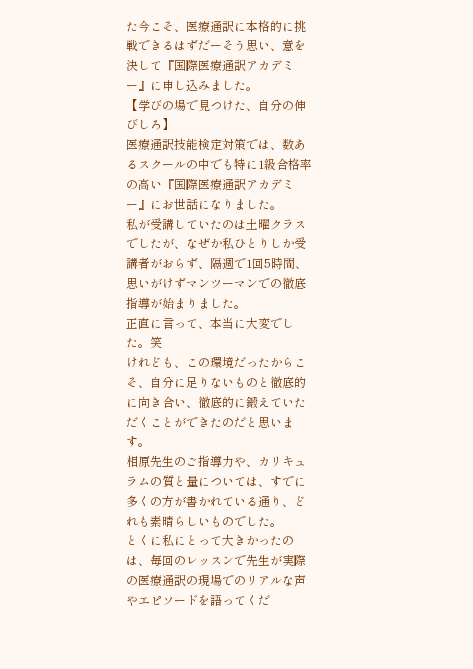た今こそ、医療通訳に本格的に挑戦できるはずだーそう思い、意を決して『国際医療通訳アカデミー』に申し込みました。
【学びの場で見つけた、自分の伸びしろ】
医療通訳技能検定対策では、数あるスクールの中でも特に1級合格率の高い『国際医療通訳アカデミー』にお世話になりました。
私が受講していたのは土曜クラスでしたが、なぜか私ひとりしか受講者がおらず、隔週で1回5時間、思いがけずマンツーマンでの徹底指導が始まりました。
正直に言って、本当に大変でした。笑
けれども、この環境だったからこそ、自分に足りないものと徹底的に向き合い、徹底的に鍛えていただくことができたのだと思います。
相原先生のご指導力や、カリキュラムの質と量については、すでに多くの方が書かれている通り、どれも素晴らしいものでした。
とくに私にとって大きかったのは、毎回のレッスンで先生が実際の医療通訳の現場でのリアルな声やエピソードを語ってくだ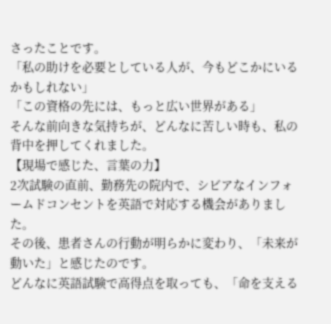さったことです。
「私の助けを必要としている人が、今もどこかにいるかもしれない」
「この資格の先には、もっと広い世界がある」
そんな前向きな気持ちが、どんなに苦しい時も、私の背中を押してくれました。
【現場で感じた、言葉の力】
2次試験の直前、勤務先の院内で、シビアなインフォームドコンセントを英語で対応する機会がありました。
その後、患者さんの行動が明らかに変わり、「未来が動いた」と感じたのです。
どんなに英語試験で高得点を取っても、「命を支える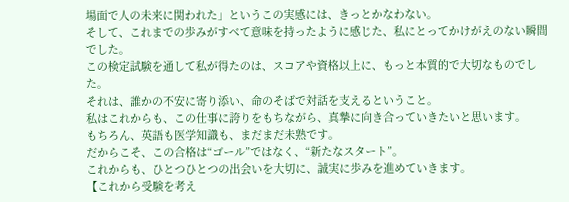場面で人の未来に関われた」というこの実感には、きっとかなわない。
そして、これまでの歩みがすべて意味を持ったように感じた、私にとってかけがえのない瞬間でした。
この検定試験を通して私が得たのは、スコアや資格以上に、もっと本質的で大切なものでした。
それは、誰かの不安に寄り添い、命のそばで対話を支えるということ。
私はこれからも、この仕事に誇りをもちながら、真摯に向き合っていきたいと思います。
もちろん、英語も医学知識も、まだまだ未熟です。
だからこそ、この合格は“ゴール”ではなく、“新たなスタート”。
これからも、ひとつひとつの出会いを大切に、誠実に歩みを進めていきます。
【これから受験を考え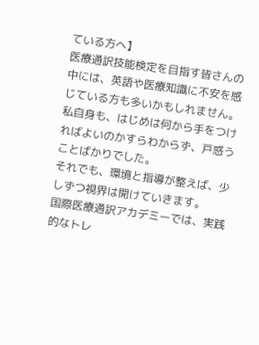ている方へ】
医療通訳技能検定を目指す皆さんの中には、英語や医療知識に不安を感じている方も多いかもしれません。
私自身も、はじめは何から手をつければよいのかすらわからず、戸惑うことばかりでした。
それでも、環境と指導が整えば、少しずつ視界は開けていきます。
国際医療通訳アカデミーでは、実践的なトレ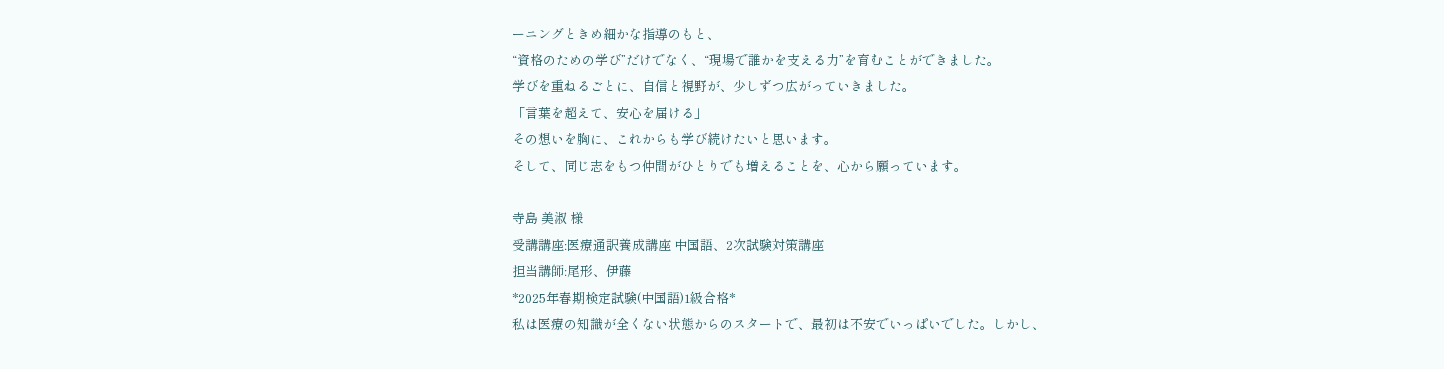ーニングときめ細かな指導のもと、
“資格のための学び”だけでなく、“現場で誰かを支える力”を育むことができました。
学びを重ねるごとに、自信と視野が、少しずつ広がっていきました。
「言葉を超えて、安心を届ける」
その想いを胸に、これからも学び続けたいと思います。
そして、同じ志をもつ仲間がひとりでも増えることを、心から願っています。

寺島 美淑 様
受講講座:医療通訳養成講座 中国語、2次試験対策講座
担当講師:尾形、伊藤
*2025年春期検定試験(中国語)1級合格*
私は医療の知識が全くない状態からのスタートで、最初は不安でいっぱいでした。しかし、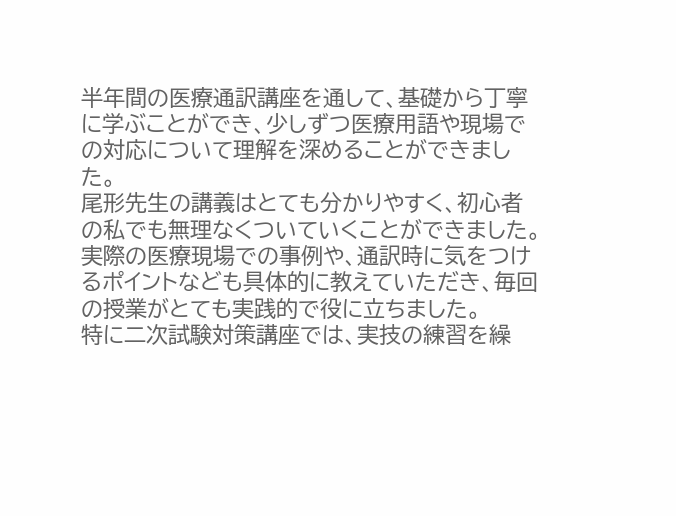半年間の医療通訳講座を通して、基礎から丁寧に学ぶことができ、少しずつ医療用語や現場での対応について理解を深めることができました。
尾形先生の講義はとても分かりやすく、初心者の私でも無理なくついていくことができました。実際の医療現場での事例や、通訳時に気をつけるポイントなども具体的に教えていただき、毎回の授業がとても実践的で役に立ちました。
特に二次試験対策講座では、実技の練習を繰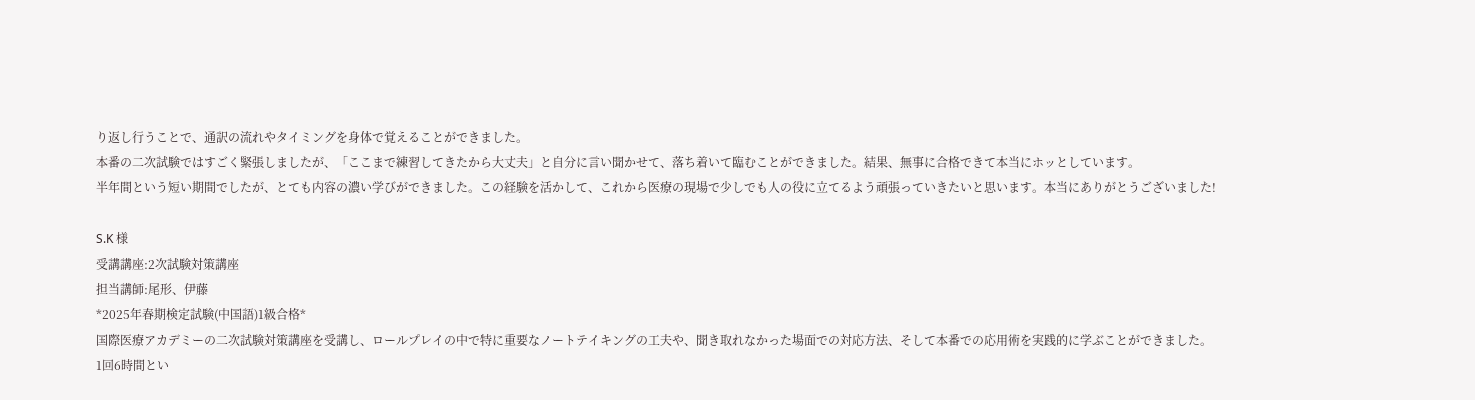り返し行うことで、通訳の流れやタイミングを身体で覚えることができました。
本番の二次試験ではすごく緊張しましたが、「ここまで練習してきたから大丈夫」と自分に言い聞かせて、落ち着いて臨むことができました。結果、無事に合格できて本当にホッとしています。
半年間という短い期間でしたが、とても内容の濃い学びができました。この経験を活かして、これから医療の現場で少しでも人の役に立てるよう頑張っていきたいと思います。本当にありがとうございました!

S.K 様
受講講座:2次試験対策講座
担当講師:尾形、伊藤
*2025年春期検定試験(中国語)1級合格*
国際医療アカデミーの二次試験対策講座を受講し、ロールプレイの中で特に重要なノートテイキングの工夫や、聞き取れなかった場面での対応方法、そして本番での応用術を実践的に学ぶことができました。
1回6時間とい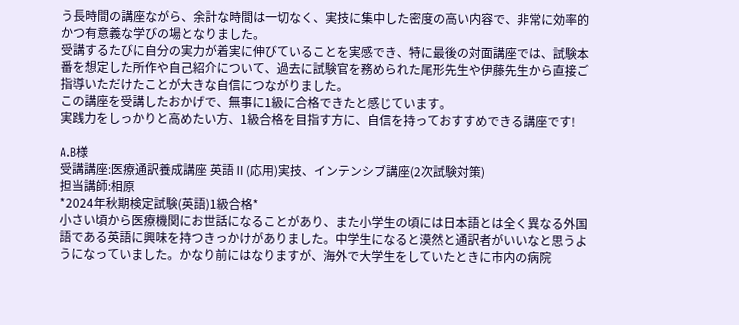う長時間の講座ながら、余計な時間は一切なく、実技に集中した密度の高い内容で、非常に効率的かつ有意義な学びの場となりました。
受講するたびに自分の実力が着実に伸びていることを実感でき、特に最後の対面講座では、試験本番を想定した所作や自己紹介について、過去に試験官を務められた尾形先生や伊藤先生から直接ご指導いただけたことが大きな自信につながりました。
この講座を受講したおかげで、無事に1級に合格できたと感じています。
実践力をしっかりと高めたい方、1級合格を目指す方に、自信を持っておすすめできる講座です!

A.B様
受講講座:医療通訳養成講座 英語Ⅱ(応用)実技、インテンシブ講座(2次試験対策)
担当講師:相原
*2024年秋期検定試験(英語)1級合格*
小さい頃から医療機関にお世話になることがあり、また小学生の頃には日本語とは全く異なる外国語である英語に興味を持つきっかけがありました。中学生になると漠然と通訳者がいいなと思うようになっていました。かなり前にはなりますが、海外で大学生をしていたときに市内の病院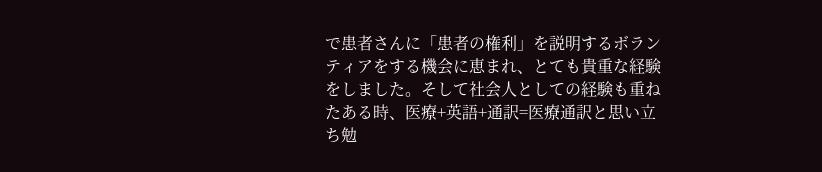で患者さんに「患者の権利」を説明するボランティアをする機会に恵まれ、とても貴重な経験をしました。そして社会人としての経験も重ねたある時、医療+英語+通訳=医療通訳と思い立ち勉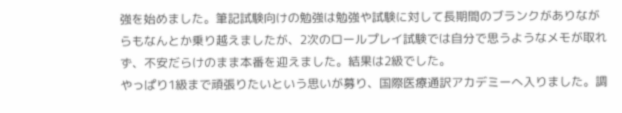強を始めました。筆記試験向けの勉強は勉強や試験に対して長期間のブランクがありながらもなんとか乗り越えましたが、2次のロールプレイ試験では自分で思うようなメモが取れず、不安だらけのまま本番を迎えました。結果は2級でした。
やっぱり1級まで頑張りたいという思いが募り、国際医療通訳アカデミーへ入りました。調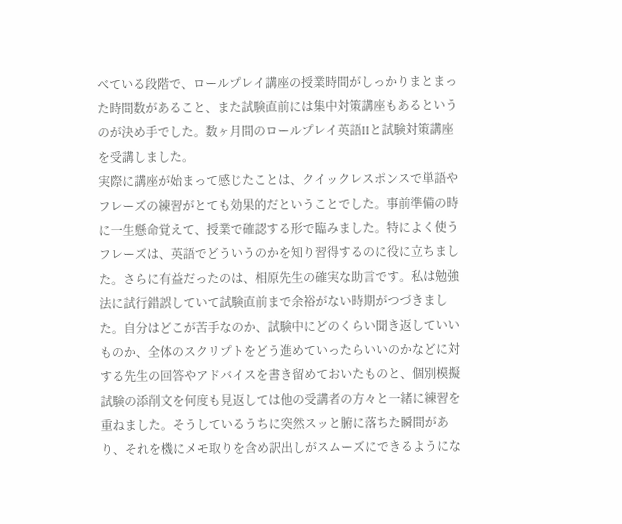べている段階で、ロールプレイ講座の授業時間がしっかりまとまった時間数があること、また試験直前には集中対策講座もあるというのが決め手でした。数ヶ月間のロールプレイ英語IIと試験対策講座を受講しました。
実際に講座が始まって感じたことは、クイックレスポンスで単語やフレーズの練習がとても効果的だということでした。事前準備の時に一生懸命覚えて、授業で確認する形で臨みました。特によく使うフレーズは、英語でどういうのかを知り習得するのに役に立ちました。さらに有益だったのは、相原先生の確実な助言です。私は勉強法に試行錯誤していて試験直前まで余裕がない時期がつづきました。自分はどこが苦手なのか、試験中にどのくらい聞き返していいものか、全体のスクリプトをどう進めていったらいいのかなどに対する先生の回答やアドバイスを書き留めておいたものと、個別模擬試験の添削文を何度も見返しては他の受講者の方々と一緒に練習を重ねました。そうしているうちに突然スッと腑に落ちた瞬間があり、それを機にメモ取りを含め訳出しがスムーズにできるようにな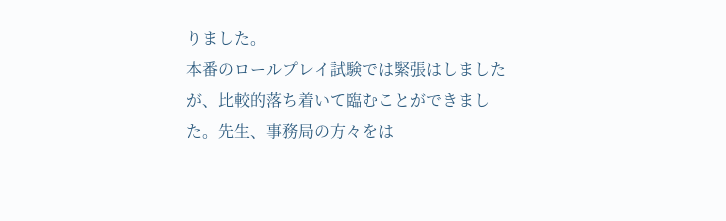りました。
本番のロールプレイ試験では緊張はしましたが、比較的落ち着いて臨むことができました。先生、事務局の方々をは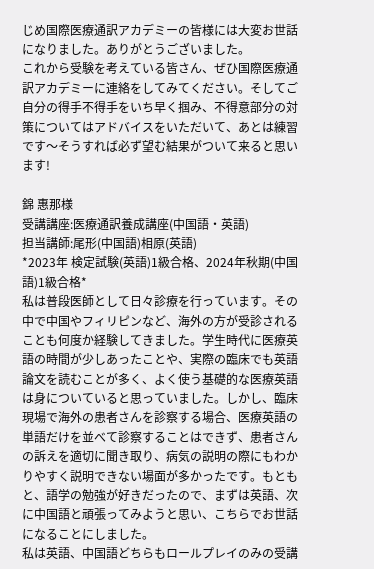じめ国際医療通訳アカデミーの皆様には大変お世話になりました。ありがとうございました。
これから受験を考えている皆さん、ぜひ国際医療通訳アカデミーに連絡をしてみてください。そしてご自分の得手不得手をいち早く掴み、不得意部分の対策についてはアドバイスをいただいて、あとは練習です〜そうすれば必ず望む結果がついて来ると思います!

錦 惠那様
受講講座:医療通訳養成講座(中国語・英語)
担当講師:尾形(中国語)相原(英語)
*2023年 検定試験(英語)1級合格、2024年秋期(中国語)1級合格*
私は普段医師として日々診療を行っています。その中で中国やフィリピンなど、海外の方が受診されることも何度か経験してきました。学生時代に医療英語の時間が少しあったことや、実際の臨床でも英語論文を読むことが多く、よく使う基礎的な医療英語は身についていると思っていました。しかし、臨床現場で海外の患者さんを診察する場合、医療英語の単語だけを並べて診察することはできず、患者さんの訴えを適切に聞き取り、病気の説明の際にもわかりやすく説明できない場面が多かったです。もともと、語学の勉強が好きだったので、まずは英語、次に中国語と頑張ってみようと思い、こちらでお世話になることにしました。
私は英語、中国語どちらもロールプレイのみの受講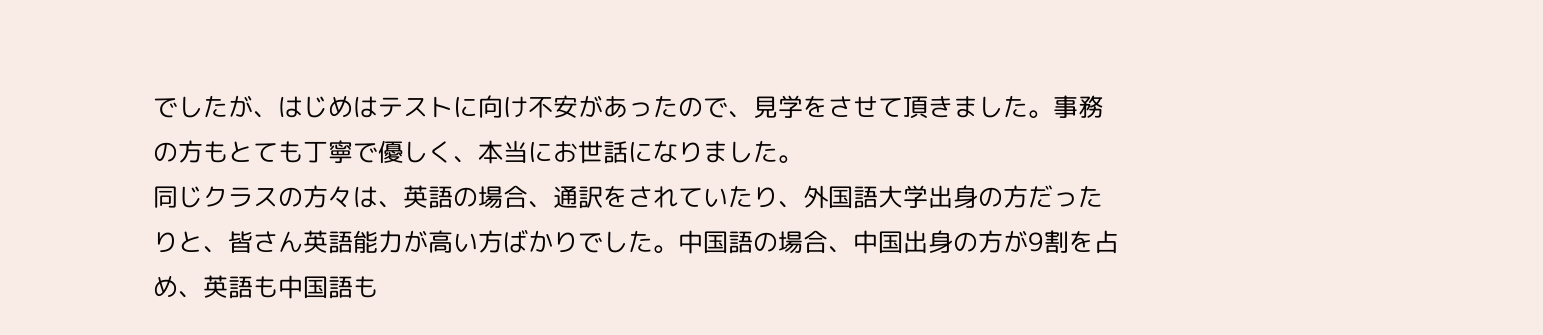でしたが、はじめはテストに向け不安があったので、見学をさせて頂きました。事務の方もとても丁寧で優しく、本当にお世話になりました。
同じクラスの方々は、英語の場合、通訳をされていたり、外国語大学出身の方だったりと、皆さん英語能力が高い方ばかりでした。中国語の場合、中国出身の方が9割を占め、英語も中国語も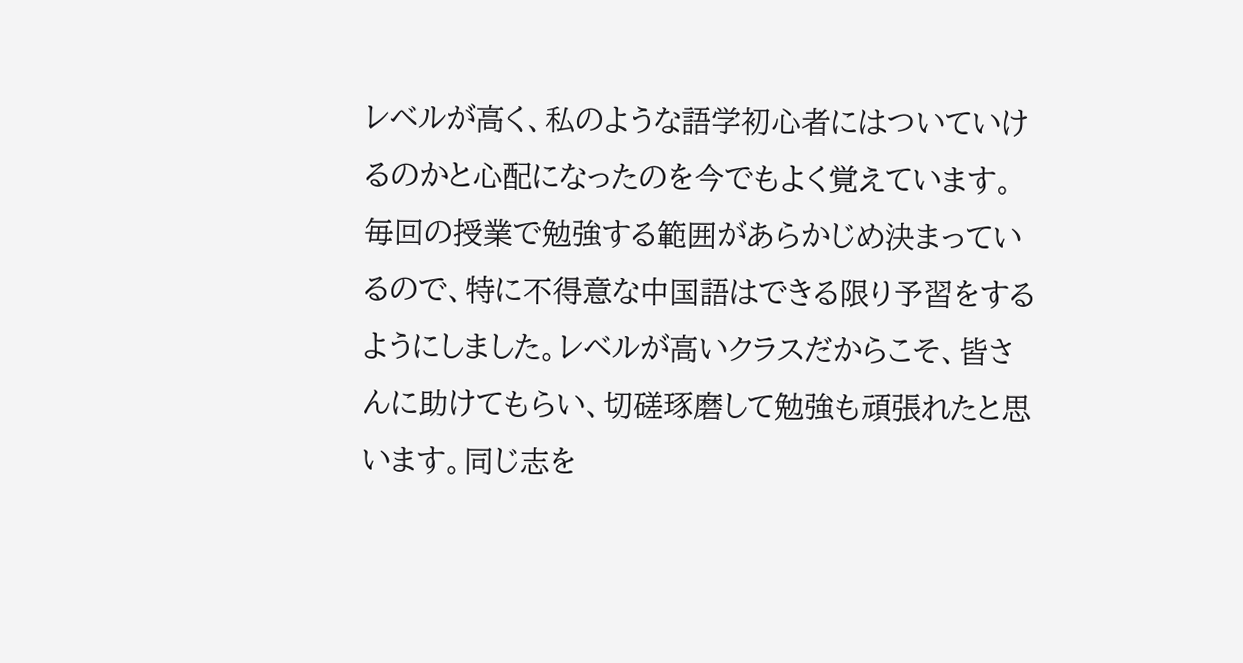レベルが高く、私のような語学初心者にはついていけるのかと心配になったのを今でもよく覚えています。
毎回の授業で勉強する範囲があらかじめ決まっているので、特に不得意な中国語はできる限り予習をするようにしました。レベルが高いクラスだからこそ、皆さんに助けてもらい、切磋琢磨して勉強も頑張れたと思います。同じ志を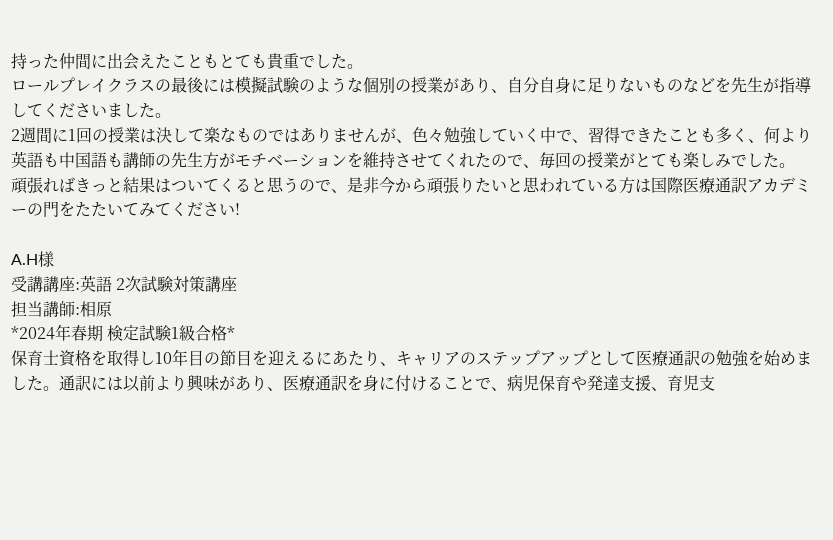持った仲間に出会えたこともとても貴重でした。
ロールプレイクラスの最後には模擬試験のような個別の授業があり、自分自身に足りないものなどを先生が指導してくださいました。
2週間に1回の授業は決して楽なものではありませんが、色々勉強していく中で、習得できたことも多く、何より英語も中国語も講師の先生方がモチベーションを維持させてくれたので、毎回の授業がとても楽しみでした。
頑張ればきっと結果はついてくると思うので、是非今から頑張りたいと思われている方は国際医療通訳アカデミーの門をたたいてみてください!

A.H様
受講講座:英語 2次試験対策講座
担当講師:相原
*2024年春期 検定試験1級合格*
保育士資格を取得し10年目の節目を迎えるにあたり、キャリアのステップアップとして医療通訳の勉強を始めました。通訳には以前より興味があり、医療通訳を身に付けることで、病児保育や発達支援、育児支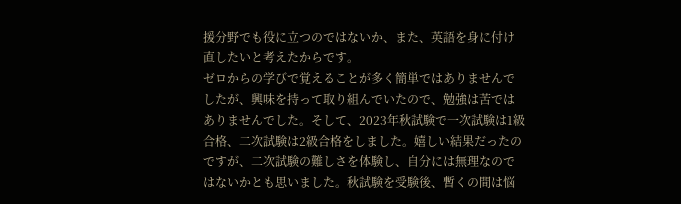援分野でも役に立つのではないか、また、英語を身に付け直したいと考えたからです。
ゼロからの学びで覚えることが多く簡単ではありませんでしたが、興味を持って取り組んでいたので、勉強は苦ではありませんでした。そして、2023年秋試験で一次試験は1級合格、二次試験は2級合格をしました。嬉しい結果だったのですが、二次試験の難しさを体験し、自分には無理なのではないかとも思いました。秋試験を受験後、暫くの間は悩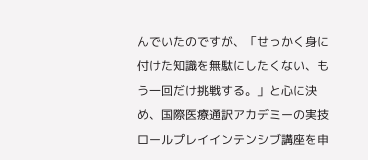んでいたのですが、「せっかく身に付けた知識を無駄にしたくない、もう一回だけ挑戦する。」と心に決め、国際医療通訳アカデミーの実技ロールプレイインテンシブ講座を申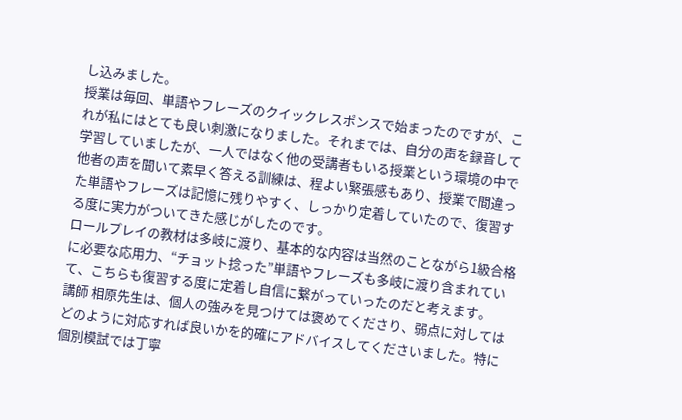し込みました。
授業は毎回、単語やフレーズのクイックレスポンスで始まったのですが、これが私にはとても良い刺激になりました。それまでは、自分の声を録音して学習していましたが、一人ではなく他の受講者もいる授業という環境の中で他者の声を聞いて素早く答える訓練は、程よい緊張感もあり、授業で間違った単語やフレーズは記憶に残りやすく、しっかり定着していたので、復習する度に実力がついてきた感じがしたのです。
ロールプレイの教材は多岐に渡り、基本的な内容は当然のことながら1級合格に必要な応用力、“チョット捻った”単語やフレーズも多岐に渡り含まれていて、こちらも復習する度に定着し自信に繋がっていったのだと考えます。
講師 相原先生は、個人の強みを見つけては褒めてくださり、弱点に対してはどのように対応すれば良いかを的確にアドバイスしてくださいました。特に個別模試では丁寧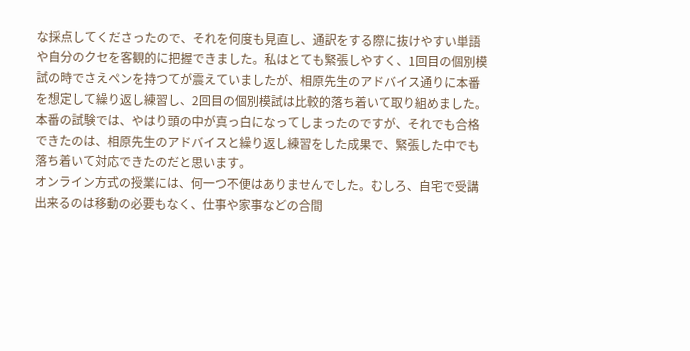な採点してくださったので、それを何度も見直し、通訳をする際に抜けやすい単語や自分のクセを客観的に把握できました。私はとても緊張しやすく、1回目の個別模試の時でさえペンを持つてが震えていましたが、相原先生のアドバイス通りに本番を想定して繰り返し練習し、2回目の個別模試は比較的落ち着いて取り組めました。本番の試験では、やはり頭の中が真っ白になってしまったのですが、それでも合格できたのは、相原先生のアドバイスと繰り返し練習をした成果で、緊張した中でも落ち着いて対応できたのだと思います。
オンライン方式の授業には、何一つ不便はありませんでした。むしろ、自宅で受講出来るのは移動の必要もなく、仕事や家事などの合間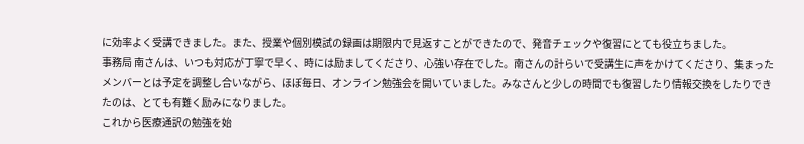に効率よく受講できました。また、授業や個別模試の録画は期限内で見返すことができたので、発音チェックや復習にとても役立ちました。
事務局 南さんは、いつも対応が丁寧で早く、時には励ましてくださり、心強い存在でした。南さんの計らいで受講生に声をかけてくださり、集まったメンバーとは予定を調整し合いながら、ほぼ毎日、オンライン勉強会を開いていました。みなさんと少しの時間でも復習したり情報交換をしたりできたのは、とても有難く励みになりました。
これから医療通訳の勉強を始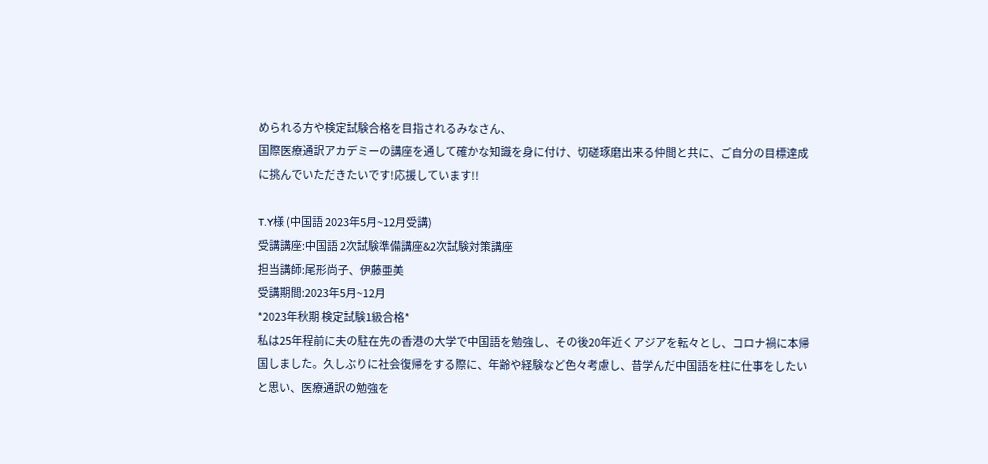められる方や検定試験合格を目指されるみなさん、
国際医療通訳アカデミーの講座を通して確かな知識を身に付け、切磋琢磨出来る仲間と共に、ご自分の目標達成に挑んでいただきたいです!応援しています!!

T.Y様 (中国語 2023年5月~12月受講)
受講講座:中国語 2次試験準備講座&2次試験対策講座
担当講師:尾形尚子、伊藤亜美
受講期間:2023年5月~12月
*2023年秋期 検定試験1級合格*
私は25年程前に夫の駐在先の香港の大学で中国語を勉強し、その後20年近くアジアを転々とし、コロナ禍に本帰国しました。久しぶりに社会復帰をする際に、年齢や経験など色々考慮し、昔学んだ中国語を柱に仕事をしたいと思い、医療通訳の勉強を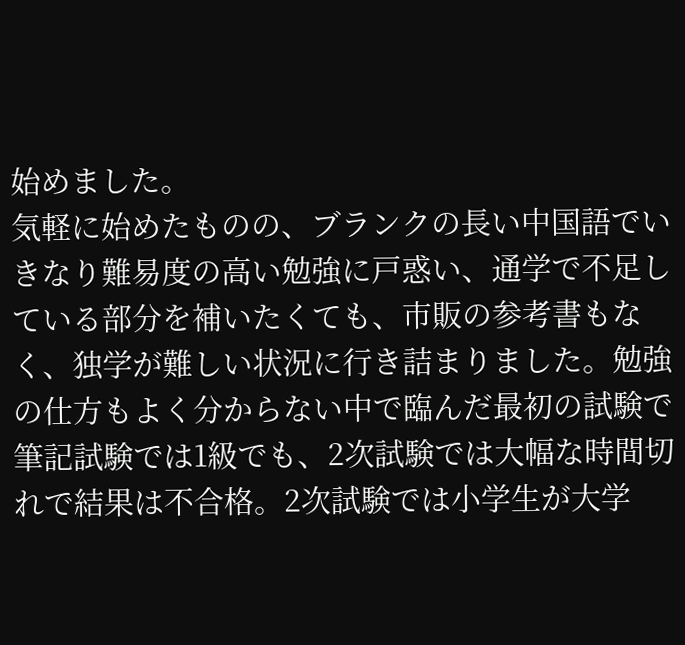始めました。
気軽に始めたものの、ブランクの長い中国語でいきなり難易度の高い勉強に戸惑い、通学で不足している部分を補いたくても、市販の参考書もなく、独学が難しい状況に行き詰まりました。勉強の仕方もよく分からない中で臨んだ最初の試験で筆記試験では1級でも、2次試験では大幅な時間切れで結果は不合格。2次試験では小学生が大学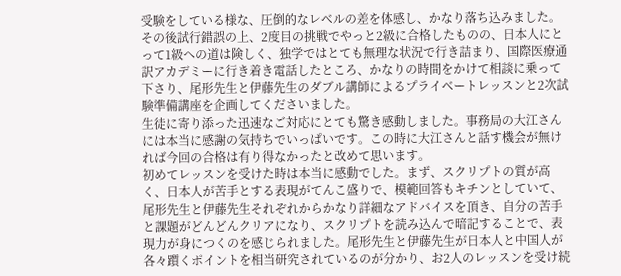受験をしている様な、圧倒的なレベルの差を体感し、かなり落ち込みました。その後試行錯誤の上、2度目の挑戦でやっと2級に合格したものの、日本人にとって1級への道は険しく、独学ではとても無理な状況で行き詰まり、国際医療通訳アカデミーに行き着き電話したところ、かなりの時間をかけて相談に乗って下さり、尾形先生と伊藤先生のダブル講師によるプライベートレッスンと2次試験準備講座を企画してくださいました。
生徒に寄り添った迅速なご対応にとても驚き感動しました。事務局の大江さんには本当に感謝の気持ちでいっぱいです。この時に大江さんと話す機会が無ければ今回の合格は有り得なかったと改めて思います。
初めてレッスンを受けた時は本当に感動でした。まず、スクリプトの質が高く、日本人が苦手とする表現がてんこ盛りで、模範回答もキチンとしていて、尾形先生と伊藤先生それぞれからかなり詳細なアドバイスを頂き、自分の苦手と課題がどんどんクリアになり、スクリプトを読み込んで暗記することで、表現力が身につくのを感じられました。尾形先生と伊藤先生が日本人と中国人が各々躓くポイントを相当研究されているのが分かり、お2人のレッスンを受け続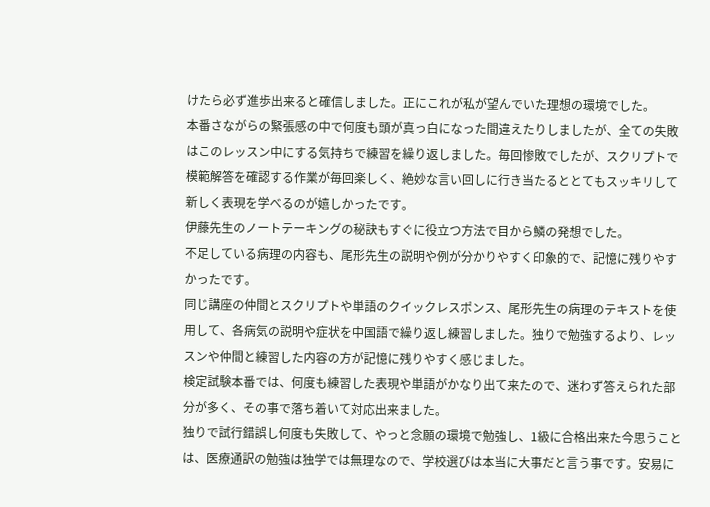けたら必ず進歩出来ると確信しました。正にこれが私が望んでいた理想の環境でした。
本番さながらの緊張感の中で何度も頭が真っ白になった間違えたりしましたが、全ての失敗はこのレッスン中にする気持ちで練習を繰り返しました。毎回惨敗でしたが、スクリプトで模範解答を確認する作業が毎回楽しく、絶妙な言い回しに行き当たるととてもスッキリして新しく表現を学べるのが嬉しかったです。
伊藤先生のノートテーキングの秘訣もすぐに役立つ方法で目から鱗の発想でした。
不足している病理の内容も、尾形先生の説明や例が分かりやすく印象的で、記憶に残りやすかったです。
同じ講座の仲間とスクリプトや単語のクイックレスポンス、尾形先生の病理のテキストを使用して、各病気の説明や症状を中国語で繰り返し練習しました。独りで勉強するより、レッスンや仲間と練習した内容の方が記憶に残りやすく感じました。
検定試験本番では、何度も練習した表現や単語がかなり出て来たので、迷わず答えられた部分が多く、その事で落ち着いて対応出来ました。
独りで試行錯誤し何度も失敗して、やっと念願の環境で勉強し、1級に合格出来た今思うことは、医療通訳の勉強は独学では無理なので、学校選びは本当に大事だと言う事です。安易に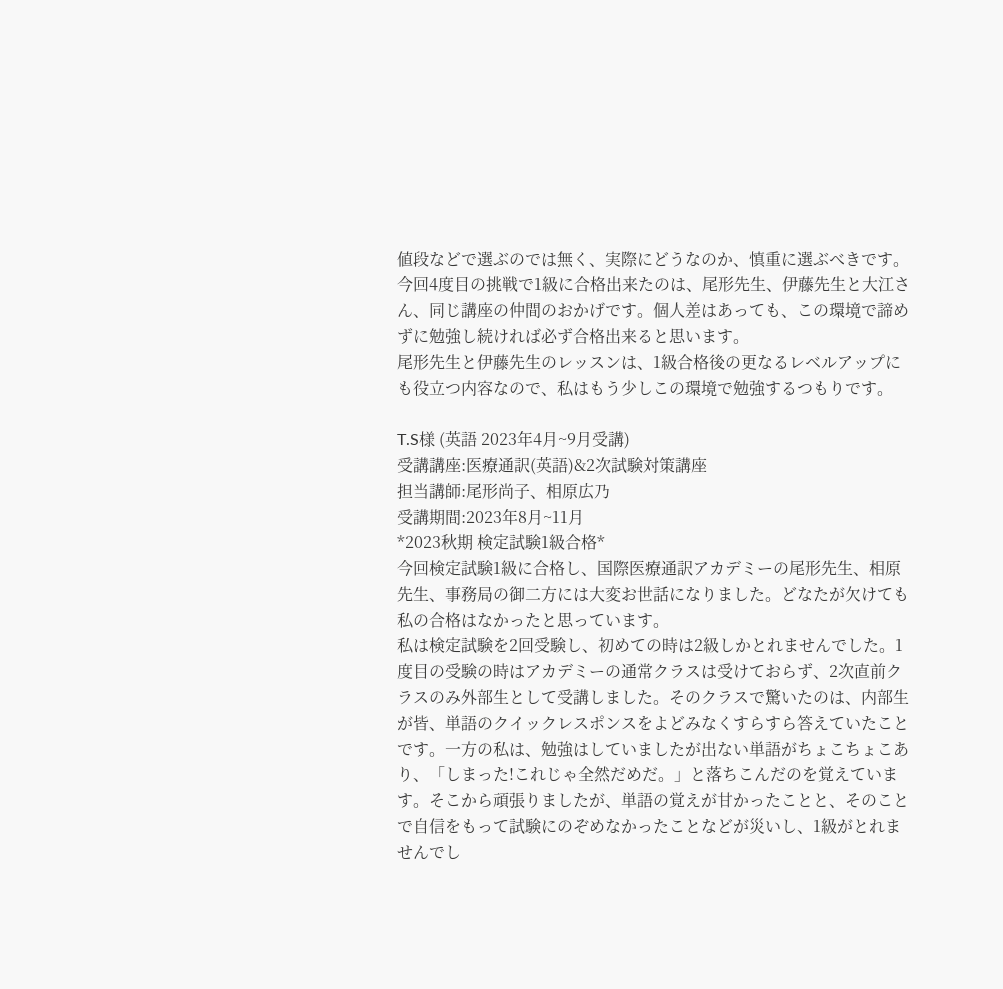値段などで選ぶのでは無く、実際にどうなのか、慎重に選ぶべきです。今回4度目の挑戦で1級に合格出来たのは、尾形先生、伊藤先生と大江さん、同じ講座の仲間のおかげです。個人差はあっても、この環境で諦めずに勉強し続ければ必ず合格出来ると思います。
尾形先生と伊藤先生のレッスンは、1級合格後の更なるレベルアップにも役立つ内容なので、私はもう少しこの環境で勉強するつもりです。

T.S様 (英語 2023年4月~9月受講)
受講講座:医療通訳(英語)&2次試験対策講座
担当講師:尾形尚子、相原広乃
受講期間:2023年8月~11月
*2023秋期 検定試験1級合格*
今回検定試験1級に合格し、国際医療通訳アカデミーの尾形先生、相原先生、事務局の御二方には大変お世話になりました。どなたが欠けても私の合格はなかったと思っています。
私は検定試験を2回受験し、初めての時は2級しかとれませんでした。1度目の受験の時はアカデミーの通常クラスは受けておらず、2次直前クラスのみ外部生として受講しました。そのクラスで驚いたのは、内部生が皆、単語のクイックレスポンスをよどみなくすらすら答えていたことです。一方の私は、勉強はしていましたが出ない単語がちょこちょこあり、「しまった!これじゃ全然だめだ。」と落ちこんだのを覚えています。そこから頑張りましたが、単語の覚えが甘かったことと、そのことで自信をもって試験にのぞめなかったことなどが災いし、1級がとれませんでし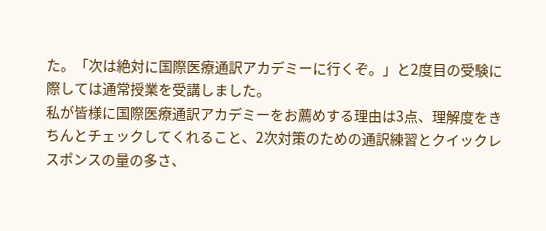た。「次は絶対に国際医療通訳アカデミーに行くぞ。」と2度目の受験に際しては通常授業を受講しました。
私が皆様に国際医療通訳アカデミーをお薦めする理由は3点、理解度をきちんとチェックしてくれること、2次対策のための通訳練習とクイックレスポンスの量の多さ、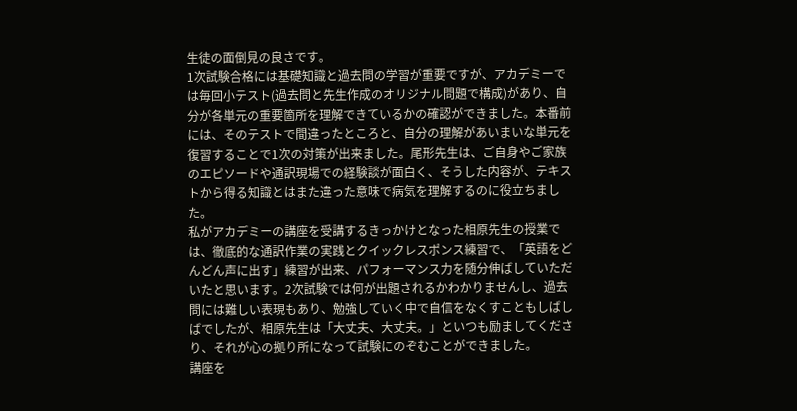生徒の面倒見の良さです。
1次試験合格には基礎知識と過去問の学習が重要ですが、アカデミーでは毎回小テスト(過去問と先生作成のオリジナル問題で構成)があり、自分が各単元の重要箇所を理解できているかの確認ができました。本番前には、そのテストで間違ったところと、自分の理解があいまいな単元を復習することで1次の対策が出来ました。尾形先生は、ご自身やご家族のエピソードや通訳現場での経験談が面白く、そうした内容が、テキストから得る知識とはまた違った意味で病気を理解するのに役立ちました。
私がアカデミーの講座を受講するきっかけとなった相原先生の授業では、徹底的な通訳作業の実践とクイックレスポンス練習で、「英語をどんどん声に出す」練習が出来、パフォーマンス力を随分伸ばしていただいたと思います。2次試験では何が出題されるかわかりませんし、過去問には難しい表現もあり、勉強していく中で自信をなくすこともしばしばでしたが、相原先生は「大丈夫、大丈夫。」といつも励ましてくださり、それが心の拠り所になって試験にのぞむことができました。
講座を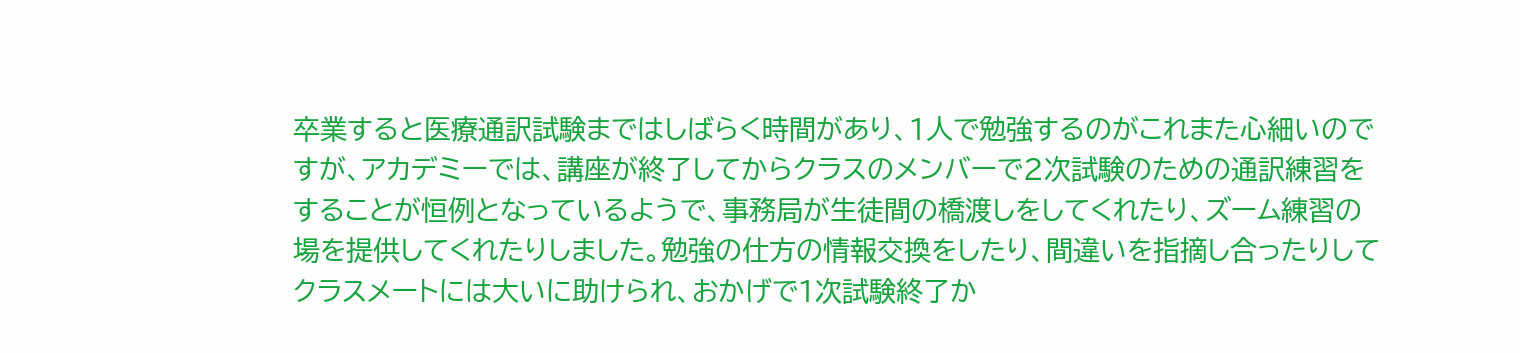卒業すると医療通訳試験まではしばらく時間があり、1人で勉強するのがこれまた心細いのですが、アカデミーでは、講座が終了してからクラスのメンバーで2次試験のための通訳練習をすることが恒例となっているようで、事務局が生徒間の橋渡しをしてくれたり、ズーム練習の場を提供してくれたりしました。勉強の仕方の情報交換をしたり、間違いを指摘し合ったりしてクラスメートには大いに助けられ、おかげで1次試験終了か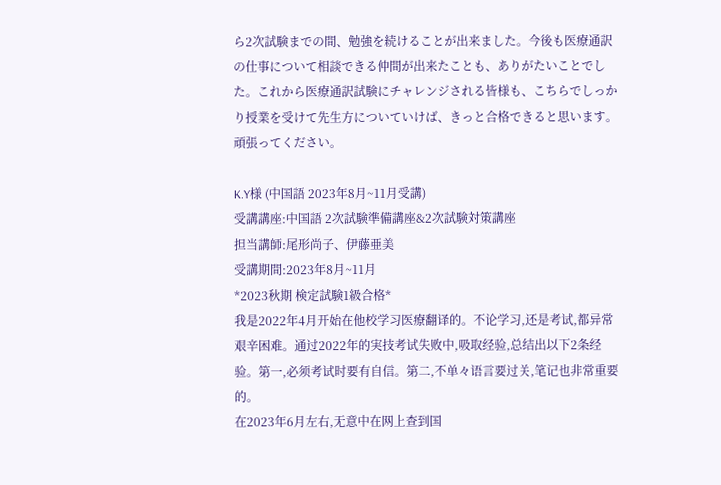ら2次試験までの間、勉強を続けることが出来ました。今後も医療通訳の仕事について相談できる仲間が出来たことも、ありがたいことでした。これから医療通訳試験にチャレンジされる皆様も、こちらでしっかり授業を受けて先生方についていけば、きっと合格できると思います。頑張ってください。

K.Y様 (中国語 2023年8月~11月受講)
受講講座:中国語 2次試験準備講座&2次試験対策講座
担当講師:尾形尚子、伊藤亜美
受講期間:2023年8月~11月
*2023秋期 検定試験1級合格*
我是2022年4月开始在他校学习医療翻译的。不论学习,还是考试,都异常艰辛困难。通过2022年的実技考试失败中,吸取经验,总结出以下2条经验。第一,必须考试时要有自信。第二,不单々语言要过关,笔记也非常重要的。
在2023年6月左右,无意中在网上查到国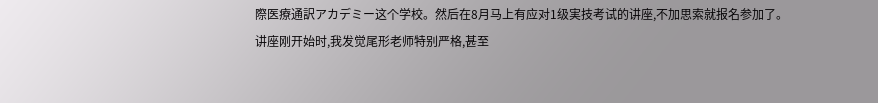際医療通訳アカデミー这个学校。然后在8月马上有应对1级実技考试的讲座,不加思索就报名参加了。
讲座刚开始时,我发觉尾形老师特别严格,甚至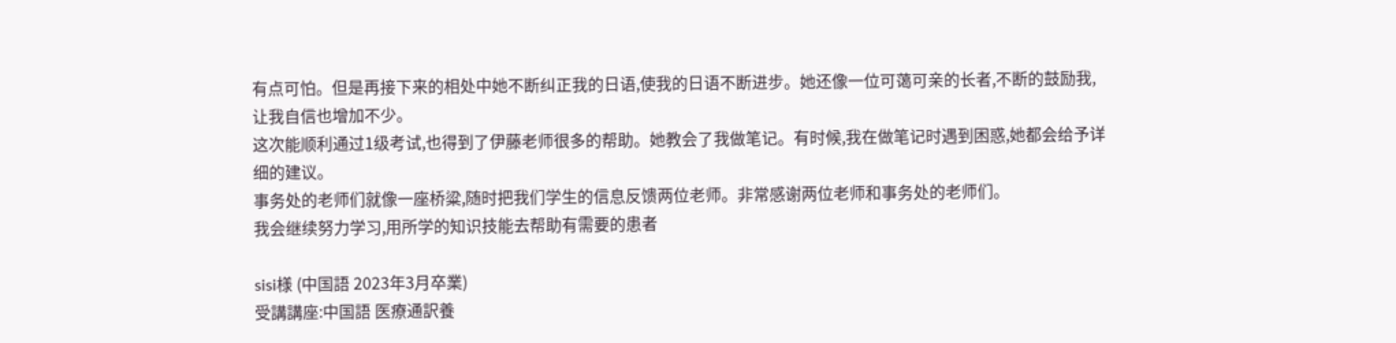有点可怕。但是再接下来的相处中她不断纠正我的日语,使我的日语不断进步。她还像一位可蔼可亲的长者,不断的鼓励我,让我自信也增加不少。
这次能顺利通过1级考试,也得到了伊藤老师很多的帮助。她教会了我做笔记。有时候,我在做笔记时遇到困惑,她都会给予详细的建议。
事务处的老师们就像一座桥粱,随时把我们学生的信息反馈两位老师。非常感谢两位老师和事务处的老师们。
我会继续努力学习,用所学的知识技能去帮助有需要的患者

sisi様 (中国語 2023年3月卒業)
受講講座:中国語 医療通訳養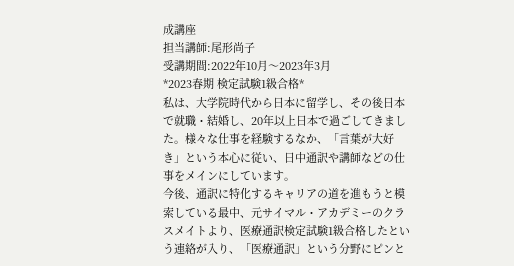成講座
担当講師:尾形尚子
受講期間:2022年10月〜2023年3月
*2023春期 検定試験1級合格*
私は、大学院時代から日本に留学し、その後日本で就職・結婚し、20年以上日本で過ごしてきました。様々な仕事を経験するなか、「言葉が大好き」という本心に従い、日中通訳や講師などの仕事をメインにしています。
今後、通訳に特化するキャリアの道を進もうと模索している最中、元サイマル・アカデミーのクラスメイトより、医療通訳検定試験1級合格したという連絡が入り、「医療通訳」という分野にピンと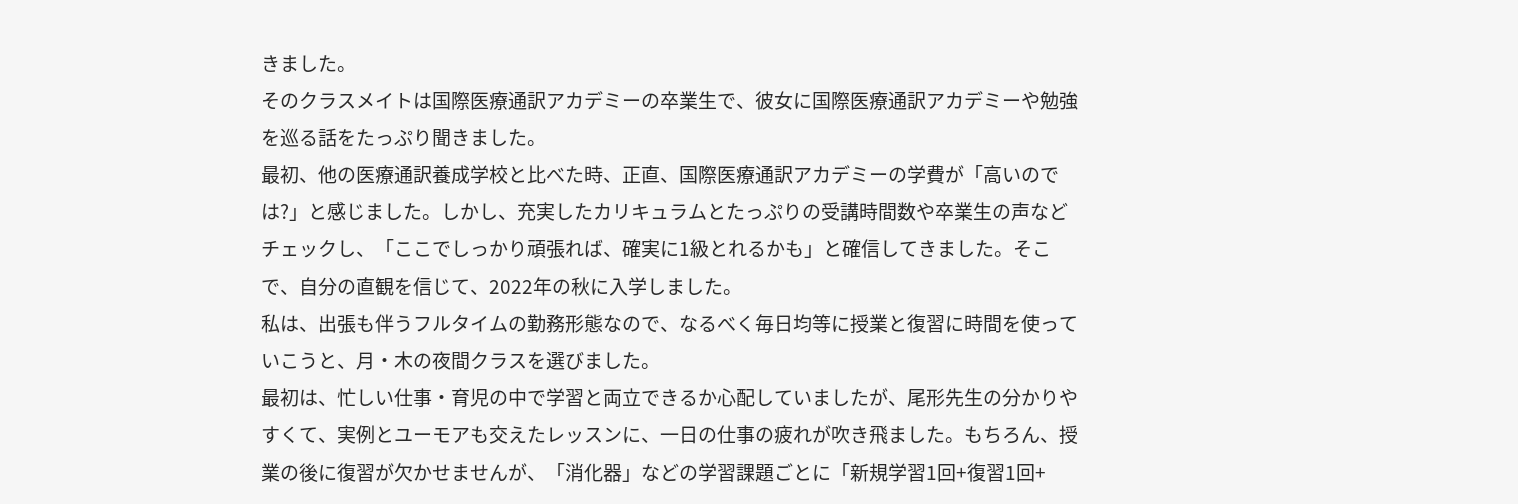きました。
そのクラスメイトは国際医療通訳アカデミーの卒業生で、彼女に国際医療通訳アカデミーや勉強を巡る話をたっぷり聞きました。
最初、他の医療通訳養成学校と比べた時、正直、国際医療通訳アカデミーの学費が「高いのでは?」と感じました。しかし、充実したカリキュラムとたっぷりの受講時間数や卒業生の声などチェックし、「ここでしっかり頑張れば、確実に1級とれるかも」と確信してきました。そこで、自分の直観を信じて、2022年の秋に入学しました。
私は、出張も伴うフルタイムの勤務形態なので、なるべく毎日均等に授業と復習に時間を使っていこうと、月・木の夜間クラスを選びました。
最初は、忙しい仕事・育児の中で学習と両立できるか心配していましたが、尾形先生の分かりやすくて、実例とユーモアも交えたレッスンに、一日の仕事の疲れが吹き飛ました。もちろん、授業の後に復習が欠かせませんが、「消化器」などの学習課題ごとに「新規学習1回+復習1回+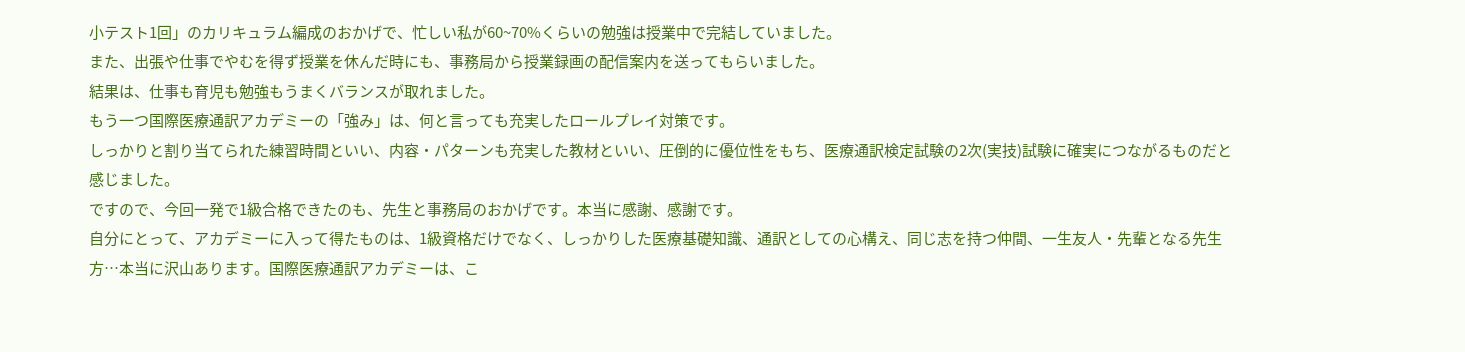小テスト1回」のカリキュラム編成のおかげで、忙しい私が60~70%くらいの勉強は授業中で完結していました。
また、出張や仕事でやむを得ず授業を休んだ時にも、事務局から授業録画の配信案内を送ってもらいました。
結果は、仕事も育児も勉強もうまくバランスが取れました。
もう一つ国際医療通訳アカデミーの「強み」は、何と言っても充実したロールプレイ対策です。
しっかりと割り当てられた練習時間といい、内容・パターンも充実した教材といい、圧倒的に優位性をもち、医療通訳検定試験の2次(実技)試験に確実につながるものだと感じました。
ですので、今回一発で1級合格できたのも、先生と事務局のおかげです。本当に感謝、感謝です。
自分にとって、アカデミーに入って得たものは、1級資格だけでなく、しっかりした医療基礎知識、通訳としての心構え、同じ志を持つ仲間、一生友人・先輩となる先生方…本当に沢山あります。国際医療通訳アカデミーは、こ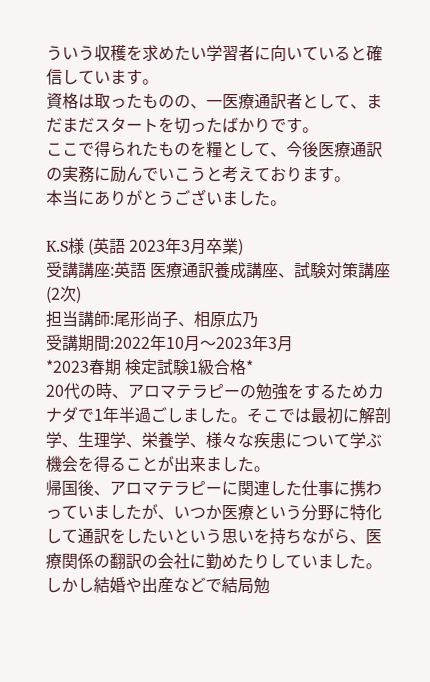ういう収穫を求めたい学習者に向いていると確信しています。
資格は取ったものの、一医療通訳者として、まだまだスタートを切ったばかりです。
ここで得られたものを糧として、今後医療通訳の実務に励んでいこうと考えております。
本当にありがとうございました。

K.S様 (英語 2023年3月卒業)
受講講座:英語 医療通訳養成講座、試験対策講座(2次)
担当講師:尾形尚子、相原広乃
受講期間:2022年10月〜2023年3月
*2023春期 検定試験1級合格*
20代の時、アロマテラピーの勉強をするためカナダで1年半過ごしました。そこでは最初に解剖学、生理学、栄養学、様々な疾患について学ぶ機会を得ることが出来ました。
帰国後、アロマテラピーに関連した仕事に携わっていましたが、いつか医療という分野に特化して通訳をしたいという思いを持ちながら、医療関係の翻訳の会社に勤めたりしていました。しかし結婚や出産などで結局勉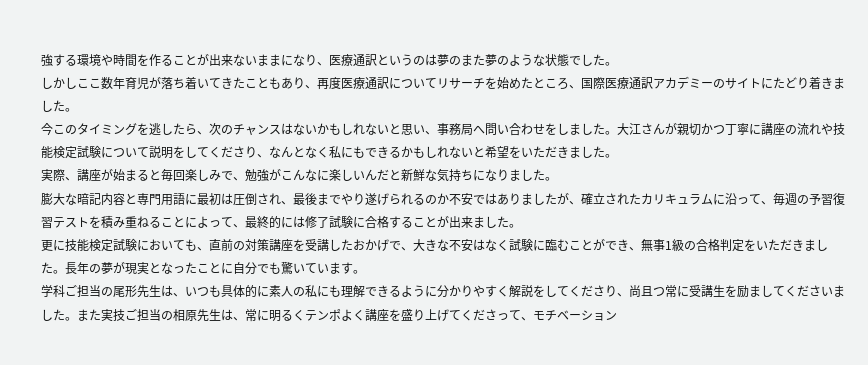強する環境や時間を作ることが出来ないままになり、医療通訳というのは夢のまた夢のような状態でした。
しかしここ数年育児が落ち着いてきたこともあり、再度医療通訳についてリサーチを始めたところ、国際医療通訳アカデミーのサイトにたどり着きました。
今このタイミングを逃したら、次のチャンスはないかもしれないと思い、事務局へ問い合わせをしました。大江さんが親切かつ丁寧に講座の流れや技能検定試験について説明をしてくださり、なんとなく私にもできるかもしれないと希望をいただきました。
実際、講座が始まると毎回楽しみで、勉強がこんなに楽しいんだと新鮮な気持ちになりました。
膨大な暗記内容と専門用語に最初は圧倒され、最後までやり遂げられるのか不安ではありましたが、確立されたカリキュラムに沿って、毎週の予習復習テストを積み重ねることによって、最終的には修了試験に合格することが出来ました。
更に技能検定試験においても、直前の対策講座を受講したおかげで、大きな不安はなく試験に臨むことができ、無事1級の合格判定をいただきました。長年の夢が現実となったことに自分でも驚いています。
学科ご担当の尾形先生は、いつも具体的に素人の私にも理解できるように分かりやすく解説をしてくださり、尚且つ常に受講生を励ましてくださいました。また実技ご担当の相原先生は、常に明るくテンポよく講座を盛り上げてくださって、モチベーション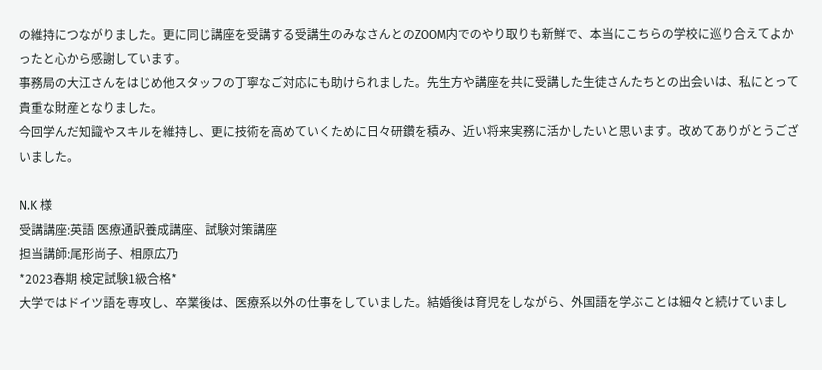の維持につながりました。更に同じ講座を受講する受講生のみなさんとのZOOM内でのやり取りも新鮮で、本当にこちらの学校に巡り合えてよかったと心から感謝しています。
事務局の大江さんをはじめ他スタッフの丁寧なご対応にも助けられました。先生方や講座を共に受講した生徒さんたちとの出会いは、私にとって貴重な財産となりました。
今回学んだ知識やスキルを維持し、更に技術を高めていくために日々研鑽を積み、近い将来実務に活かしたいと思います。改めてありがとうございました。

N.K 様
受講講座:英語 医療通訳養成講座、試験対策講座
担当講師:尾形尚子、相原広乃
*2023春期 検定試験1級合格*
大学ではドイツ語を専攻し、卒業後は、医療系以外の仕事をしていました。結婚後は育児をしながら、外国語を学ぶことは細々と続けていまし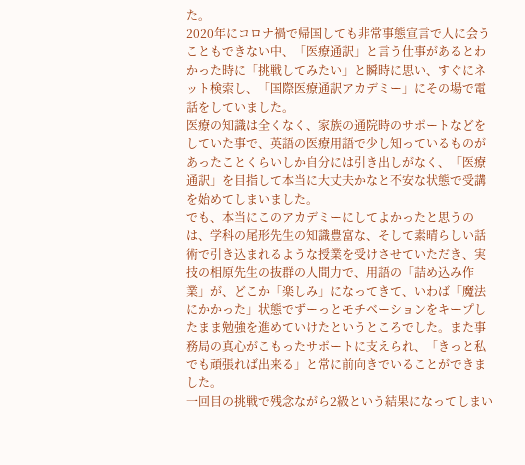た。
2020年にコロナ禍で帰国しても非常事態宣言で人に会うこともできない中、「医療通訳」と言う仕事があるとわかった時に「挑戦してみたい」と瞬時に思い、すぐにネット検索し、「国際医療通訳アカデミー」にその場で電話をしていました。
医療の知識は全くなく、家族の通院時のサポートなどをしていた事で、英語の医療用語で少し知っているものがあったことくらいしか自分には引き出しがなく、「医療通訳」を目指して本当に大丈夫かなと不安な状態で受講を始めてしまいました。
でも、本当にこのアカデミーにしてよかったと思うのは、学科の尾形先生の知識豊富な、そして素晴らしい話術で引き込まれるような授業を受けさせていただき、実技の相原先生の抜群の人間力で、用語の「詰め込み作業」が、どこか「楽しみ」になってきて、いわば「魔法にかかった」状態でずーっとモチベーションをキープしたまま勉強を進めていけたというところでした。また事務局の真心がこもったサポートに支えられ、「きっと私でも頑張れば出来る」と常に前向きでいることができました。
一回目の挑戦で残念ながら2級という結果になってしまい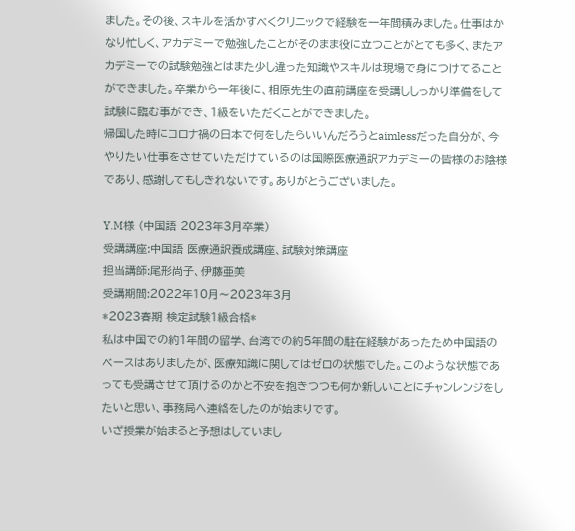ました。その後、スキルを活かすべくクリニックで経験を一年間積みました。仕事はかなり忙しく、アカデミーで勉強したことがそのまま役に立つことがとても多く、またアカデミーでの試験勉強とはまた少し違った知識やスキルは現場で身につけてることができました。卒業から一年後に、相原先生の直前講座を受講ししっかり準備をして試験に臨む事ができ、1級をいただくことができました。
帰国した時にコロナ禍の日本で何をしたらいいんだろうとaimlessだった自分が、今やりたい仕事をさせていただけているのは国際医療通訳アカデミーの皆様のお陰様であり、感謝してもしきれないです。ありがとうございました。

Y.M様 (中国語 2023年3月卒業)
受講講座:中国語 医療通訳養成講座、試験対策講座
担当講師:尾形尚子、伊藤亜美
受講期間:2022年10月〜2023年3月
*2023春期 検定試験1級合格*
私は中国での約1年間の留学、台湾での約5年間の駐在経験があったため中国語のベースはありましたが、医療知識に関してはゼロの状態でした。このような状態であっても受講させて頂けるのかと不安を抱きつつも何か新しいことにチャンレンジをしたいと思い、事務局へ連絡をしたのが始まりです。
いざ授業が始まると予想はしていまし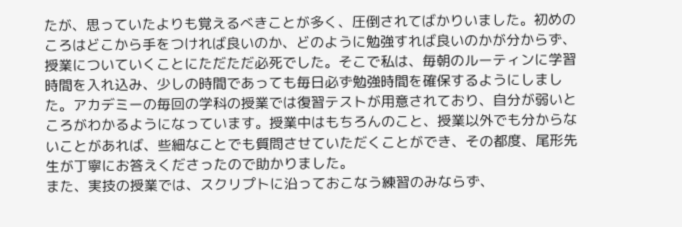たが、思っていたよりも覚えるべきことが多く、圧倒されてばかりいました。初めのころはどこから手をつければ良いのか、どのように勉強すれば良いのかが分からず、授業についていくことにただただ必死でした。そこで私は、毎朝のルーティンに学習時間を入れ込み、少しの時間であっても毎日必ず勉強時間を確保するようにしました。アカデミーの毎回の学科の授業では復習テストが用意されており、自分が弱いところがわかるようになっています。授業中はもちろんのこと、授業以外でも分からないことがあれば、些細なことでも質問させていただくことができ、その都度、尾形先生が丁寧にお答えくださったので助かりました。
また、実技の授業では、スクリプトに沿っておこなう練習のみならず、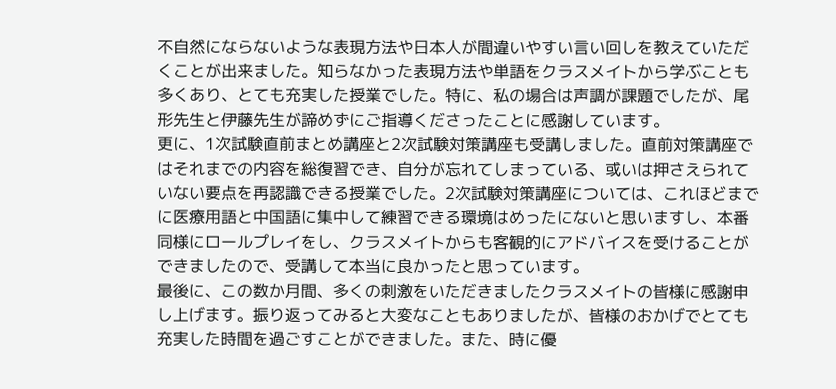不自然にならないような表現方法や日本人が間違いやすい言い回しを教えていただくことが出来ました。知らなかった表現方法や単語をクラスメイトから学ぶことも多くあり、とても充実した授業でした。特に、私の場合は声調が課題でしたが、尾形先生と伊藤先生が諦めずにご指導くださったことに感謝しています。
更に、1次試験直前まとめ講座と2次試験対策講座も受講しました。直前対策講座ではそれまでの内容を総復習でき、自分が忘れてしまっている、或いは押さえられていない要点を再認識できる授業でした。2次試験対策講座については、これほどまでに医療用語と中国語に集中して練習できる環境はめったにないと思いますし、本番同様にロールプレイをし、クラスメイトからも客観的にアドバイスを受けることができましたので、受講して本当に良かったと思っています。
最後に、この数か月間、多くの刺激をいただきましたクラスメイトの皆様に感謝申し上げます。振り返ってみると大変なこともありましたが、皆様のおかげでとても充実した時間を過ごすことができました。また、時に優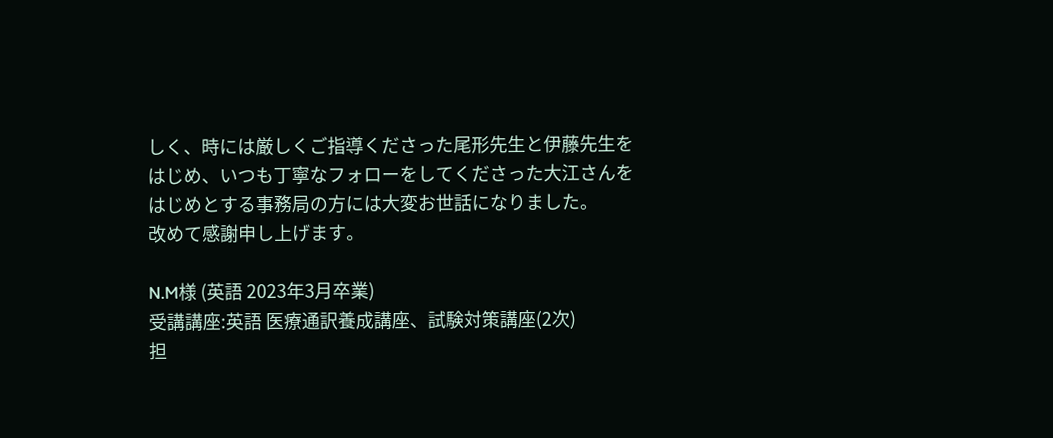しく、時には厳しくご指導くださった尾形先生と伊藤先生をはじめ、いつも丁寧なフォローをしてくださった大江さんをはじめとする事務局の方には大変お世話になりました。
改めて感謝申し上げます。

N.M様 (英語 2023年3月卒業)
受講講座:英語 医療通訳養成講座、試験対策講座(2次)
担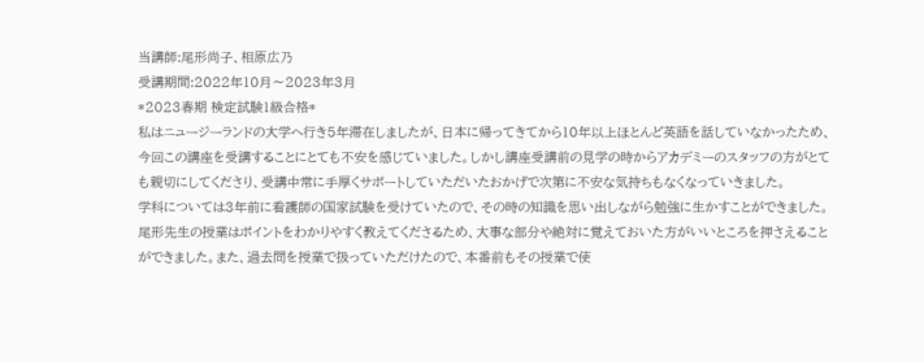当講師:尾形尚子、相原広乃
受講期間:2022年10月〜2023年3月
*2023春期 検定試験1級合格*
私はニュージーランドの大学へ行き5年滞在しましたが、日本に帰ってきてから10年以上ほとんど英語を話していなかったため、今回この講座を受講することにとても不安を感じていました。しかし講座受講前の見学の時からアカデミーのスタッフの方がとても親切にしてくださり、受講中常に手厚くサポートしていただいたおかげで次第に不安な気持ちもなくなっていきました。
学科については3年前に看護師の国家試験を受けていたので、その時の知識を思い出しながら勉強に生かすことができました。尾形先生の授業はポイントをわかりやすく教えてくださるため、大事な部分や絶対に覚えておいた方がいいところを押さえることができました。また、過去問を授業で扱っていただけたので、本番前もその授業で使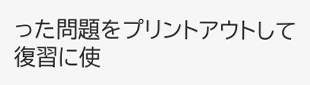った問題をプリントアウトして復習に使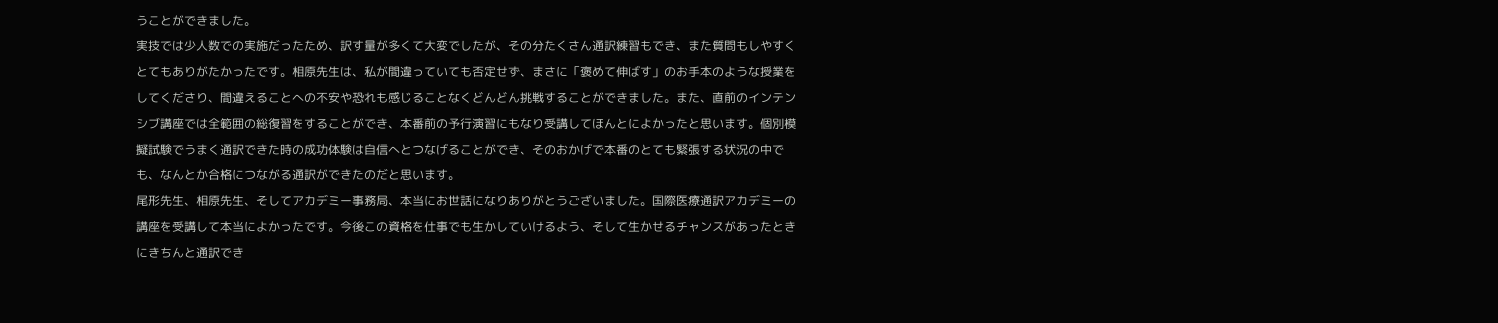うことができました。
実技では少人数での実施だったため、訳す量が多くて大変でしたが、その分たくさん通訳練習もでき、また質問もしやすくとてもありがたかったです。相原先生は、私が間違っていても否定せず、まさに「褒めて伸ばす」のお手本のような授業をしてくださり、間違えることへの不安や恐れも感じることなくどんどん挑戦することができました。また、直前のインテンシブ講座では全範囲の総復習をすることができ、本番前の予行演習にもなり受講してほんとによかったと思います。個別模擬試験でうまく通訳できた時の成功体験は自信へとつなげることができ、そのおかげで本番のとても緊張する状況の中でも、なんとか合格につながる通訳ができたのだと思います。
尾形先生、相原先生、そしてアカデミー事務局、本当にお世話になりありがとうございました。国際医療通訳アカデミーの講座を受講して本当によかったです。今後この資格を仕事でも生かしていけるよう、そして生かせるチャンスがあったときにきちんと通訳でき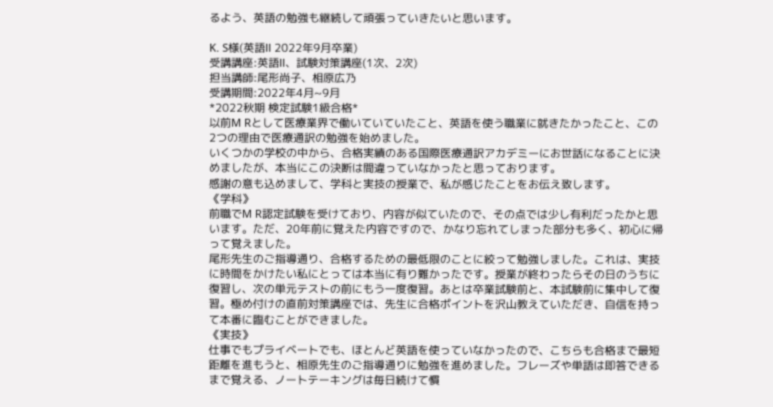るよう、英語の勉強も継続して頑張っていきたいと思います。

K. S様(英語Ⅱ 2022年9月卒業)
受講講座:英語Ⅱ、試験対策講座(1次、2次)
担当講師:尾形尚子、相原広乃
受講期間:2022年4月~9月
*2022秋期 検定試験1級合格*
以前M Rとして医療業界で働いていていたこと、英語を使う職業に就きたかったこと、この2つの理由で医療通訳の勉強を始めました。
いくつかの学校の中から、合格実績のある国際医療通訳アカデミーにお世話になることに決めましたが、本当にこの決断は間違っていなかったと思っております。
感謝の意も込めまして、学科と実技の授業で、私が感じたことをお伝え致します。
《学科》
前職でM R認定試験を受けており、内容が似ていたので、その点では少し有利だったかと思います。ただ、20年前に覚えた内容ですので、かなり忘れてしまった部分も多く、初心に帰って覚えました。
尾形先生のご指導通り、合格するための最低限のことに絞って勉強しました。これは、実技に時間をかけたい私にとっては本当に有り難かったです。授業が終わったらその日のうちに復習し、次の単元テストの前にもう一度復習。あとは卒業試験前と、本試験前に集中して復習。極め付けの直前対策講座では、先生に合格ポイントを沢山教えていただき、自信を持って本番に臨むことができました。
《実技》
仕事でもプライベートでも、ほとんど英語を使っていなかったので、こちらも合格まで最短距離を進もうと、相原先生のご指導通りに勉強を進めました。フレーズや単語は即答できるまで覚える、ノートテーキングは毎日続けて慣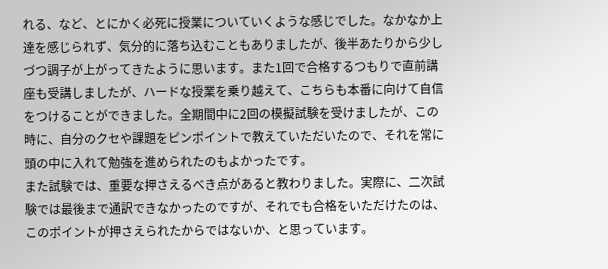れる、など、とにかく必死に授業についていくような感じでした。なかなか上達を感じられず、気分的に落ち込むこともありましたが、後半あたりから少しづつ調子が上がってきたように思います。また1回で合格するつもりで直前講座も受講しましたが、ハードな授業を乗り越えて、こちらも本番に向けて自信をつけることができました。全期間中に2回の模擬試験を受けましたが、この時に、自分のクセや課題をピンポイントで教えていただいたので、それを常に頭の中に入れて勉強を進められたのもよかったです。
また試験では、重要な押さえるべき点があると教わりました。実際に、二次試験では最後まで通訳できなかったのですが、それでも合格をいただけたのは、このポイントが押さえられたからではないか、と思っています。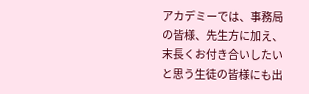アカデミーでは、事務局の皆様、先生方に加え、末長くお付き合いしたいと思う生徒の皆様にも出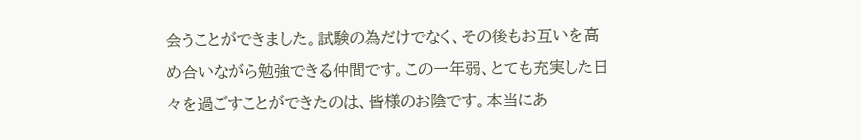会うことができました。試験の為だけでなく、その後もお互いを高め合いながら勉強できる仲間です。この一年弱、とても充実した日々を過ごすことができたのは、皆様のお陰です。本当にあ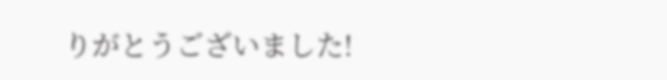りがとうございました!